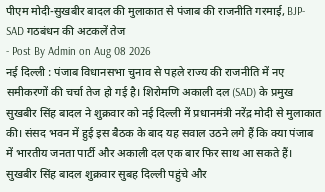पीएम मोदी-सुखबीर बादल की मुलाकात से पंजाब की राजनीति गरमाई, BJP-SAD गठबंधन की अटकलें तेज
- Post By Admin on Aug 08 2026
नई दिल्ली : पंजाब विधानसभा चुनाव से पहले राज्य की राजनीति में नए समीकरणों की चर्चा तेज हो गई है। शिरोमणि अकाली दल (SAD) के प्रमुख सुखबीर सिंह बादल ने शुक्रवार को नई दिल्ली में प्रधानमंत्री नरेंद्र मोदी से मुलाकात की। संसद भवन में हुई इस बैठक के बाद यह सवाल उठने लगे हैं कि क्या पंजाब में भारतीय जनता पार्टी और अकाली दल एक बार फिर साथ आ सकते हैं।
सुखबीर सिंह बादल शुक्रवार सुबह दिल्ली पहुंचे और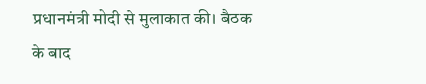प्रधानमंत्री मोदी से मुलाकात की। बैठक के बाद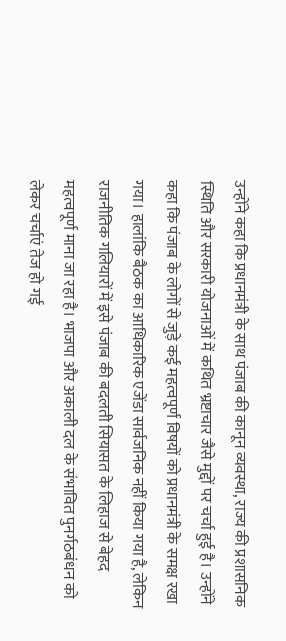उन्होंने कहा कि प्रधानमंत्री के साथ पंजाब की कानून व्यवस्था, राज्य की प्रशासनिक स्थिति और सरकारी योजनाओं में कथित भ्रष्टाचार जैसे मुद्दों पर चर्चा हुई है। उन्होंने कहा कि पंजाब के लोगों से जुड़े कई महत्वपूर्ण विषयों को प्रधानमंत्री के समक्ष रखा गया। हालांकि बैठक का आधिकारिक एजेंडा सार्वजनिक नहीं किया गया है, लेकिन राजनीतिक गलियारों में इसे पंजाब की बदलती सियासत के लिहाज से बेहद महत्वपूर्ण माना जा रहा है। भाजपा और अकाली दल के संभावित पुनर्गठबंधन को लेकर चर्चाएं तेज हो गई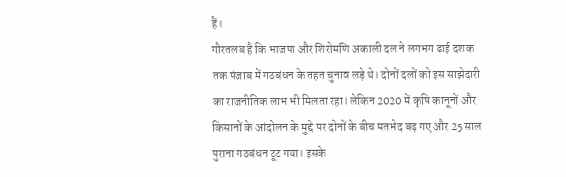हैं।
गौरतलब है कि भाजपा और शिरोमणि अकाली दल ने लगभग ढाई दशक तक पंजाब में गठबंधन के तहत चुनाव लड़े थे। दोनों दलों को इस साझेदारी का राजनीतिक लाभ भी मिलता रहा। लेकिन 2020 में कृषि कानूनों और किसानों के आंदोलन के मुद्दे पर दोनों के बीच मतभेद बढ़ गए और 25 साल पुराना गठबंधन टूट गया। इसके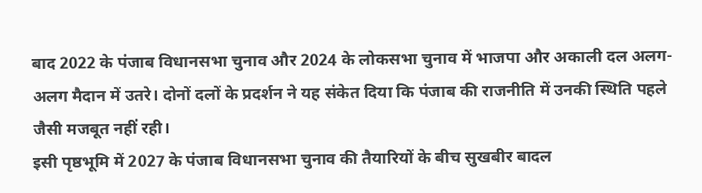बाद 2022 के पंजाब विधानसभा चुनाव और 2024 के लोकसभा चुनाव में भाजपा और अकाली दल अलग-अलग मैदान में उतरे। दोनों दलों के प्रदर्शन ने यह संकेत दिया कि पंजाब की राजनीति में उनकी स्थिति पहले जैसी मजबूत नहीं रही।
इसी पृष्ठभूमि में 2027 के पंजाब विधानसभा चुनाव की तैयारियों के बीच सुखबीर बादल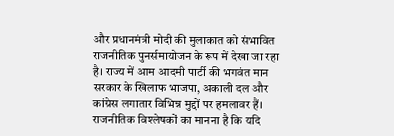और प्रधानमंत्री मोदी की मुलाकात को संभावित राजनीतिक पुनर्समायोजन के रूप में देखा जा रहा है। राज्य में आम आदमी पार्टी की भगवंत मान सरकार के खिलाफ भाजपा, अकाली दल और कांग्रेस लगातार विभिन्न मुद्दों पर हमलावर हैं। राजनीतिक विश्लेषकों का मानना है कि यदि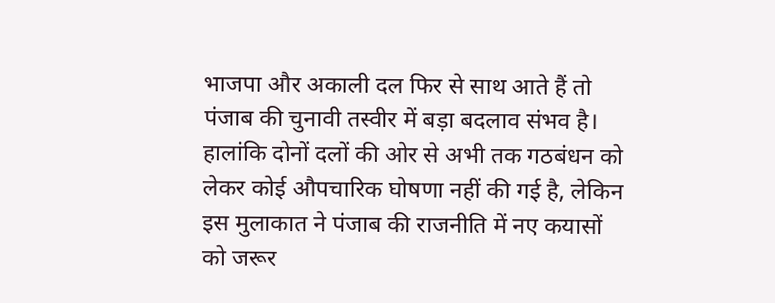भाजपा और अकाली दल फिर से साथ आते हैं तो पंजाब की चुनावी तस्वीर में बड़ा बदलाव संभव है। हालांकि दोनों दलों की ओर से अभी तक गठबंधन को लेकर कोई औपचारिक घोषणा नहीं की गई है, लेकिन इस मुलाकात ने पंजाब की राजनीति में नए कयासों को जरूर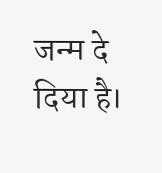जन्म दे दिया है।